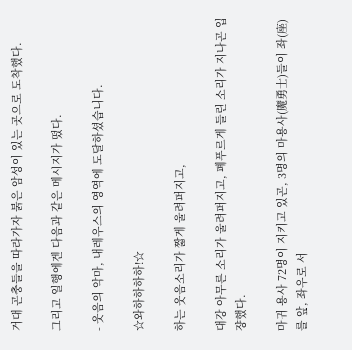거대 곤충들을 따라가자 붉은 암성이 있는 곳으로 도착했다.

그리고 일행에겐 다음과 같은 메시지가 떴다.

- 웃음의 악마, 내레우스의 영역에 도달하셨습니다.

☆와하하하하!☆

하는 웃음소리가 짧게 울려퍼지고,

대강 아무른 소리가 울려퍼지고, 폐푸르게 들린 소리가 지나곤 입쟝했다.

마귀 용사 72명이 지키고 있곤, 3명의 마용사(魔勇士)들이 좌(座)를 앞, 좌우로 서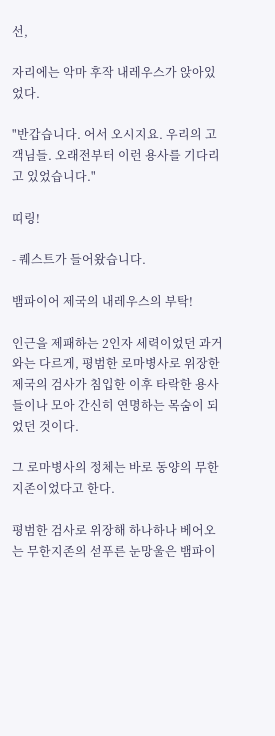선,

자리에는 악마 후작 내레우스가 앉아있었다.

"반갑습니다. 어서 오시지요. 우리의 고객님들. 오래전부터 이런 용사를 기다리고 있었습니다."

띠링!

- 퀘스트가 들어왔습니다.

뱀파이어 제국의 내레우스의 부탁!

인근을 제패하는 2인자 세력이었던 과거와는 다르게, 평범한 로마병사로 위장한 제국의 검사가 침입한 이후 타락한 용사들이나 모아 간신히 연명하는 목숨이 되었던 것이다.

그 로마병사의 정체는 바로 동양의 무한지존이었다고 한다.

평범한 검사로 위장해 하나하나 베어오는 무한지존의 섣푸른 눈망울은 뱀파이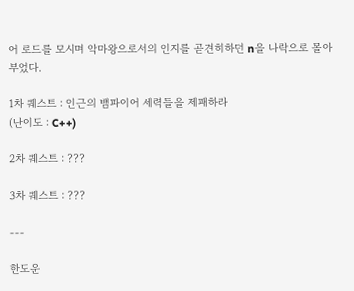어 로드를 모시며 악마왕으로서의 인지를 곧견히하던 n을 나락으로 몰아부었다.

1차 퀘스트 : 인근의 뱀파이어 세력들을 제패하라
(난이도 : C++)

2차 퀘스트 : ???

3차 퀘스트 : ???

---

한도운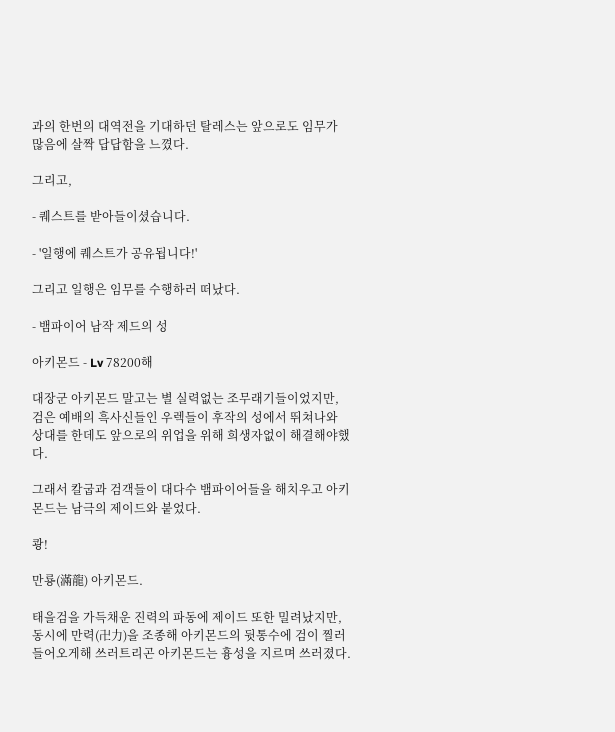과의 한번의 대역전을 기대하던 탈레스는 앞으로도 임무가 많음에 살짝 답답함을 느꼈다.

그리고,

- 퀘스트를 받아들이셨습니다.

- '일행에 퀘스트가 공유됩니다!'

그리고 일행은 임무를 수행하러 떠났다.

- 뱀파이어 남작 제드의 성

아키몬드 - Lv 78200해

대장군 아키몬드 말고는 별 실력없는 조무래기들이었지만, 검은 예배의 흑사신들인 우렉들이 후작의 성에서 뛰쳐나와 상대를 한데도 앞으로의 위업을 위해 희생자없이 해결해야했다.

그래서 칼굽과 검객들이 대다수 뱀파이어들을 해치우고 아키몬드는 남극의 제이드와 붙었다.

쾅!

만룡(滿龍) 아키몬드.

태을검을 가득채운 진력의 파동에 제이드 또한 밀려났지만, 동시에 만력(卍力)을 조종해 아키몬드의 뒷통수에 검이 찔러 들어오게해 쓰러트리곤 아키몬드는 흉성을 지르며 쓰러졌다.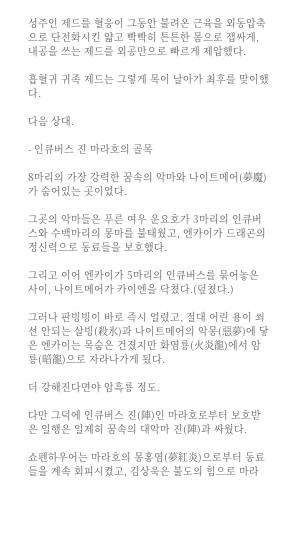성주인 제드를 혈웅이 그동안 불려온 근육을 외동압축으로 단전화시킨 얇고 빡빡히 튼튼한 몸으로 잽싸게, 내공을 쓰는 제드를 외공만으로 빠르게 제압했다.

흡혈귀 귀족 제드는 그렇게 목이 날아가 최후를 맞이했다.

다음 상대.

- 인큐버스 진 마라호의 골목

8마리의 가장 강력한 꿈속의 악마와 나이트메어(夢魔)가 숨어있는 곳이었다.

그곳의 악마들은 푸른 여우 운요호가 3마리의 인큐버스와 수백마리의 몽마를 불태웠고, 엔카이가 드래곤의 정신력으로 동료들을 보호했다.

그리고 이어 엔카이가 5마리의 인큐버스를 묶어놓은 사이, 나이트메어가 카이엔을 닥쳤다.(덮쳤다.)

그러나 판빙빙이 바로 즉시 얼렸고, 절대 어린 용이 쐬선 안되는 살빙(殺氷)과 나이트메어의 악몽(惡夢)에 닿은 엔카이는 목숨은 건졌지만 화염룡(火炎龍)에서 암룡(暗龍)으로 자라나가게 됬다.

더 강해진다면야 암흑룡 정도.

다만 그덕에 인큐버스 진(陣)인 마라호로부터 보호받은 일행은 일제히 꿈속의 대악마 진(陣)과 싸웠다.

쇼펜하우어는 마라호의 몽홍염(夢紅炎)으로부터 동료들을 계속 회피시켰고, 김상욱은 불도의 힘으로 마라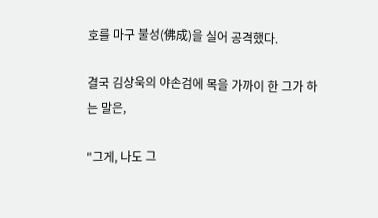호를 마구 불성(佛成)을 실어 공격했다.

결국 김상욱의 야손검에 목을 가까이 한 그가 하는 말은,

"그게, 나도 그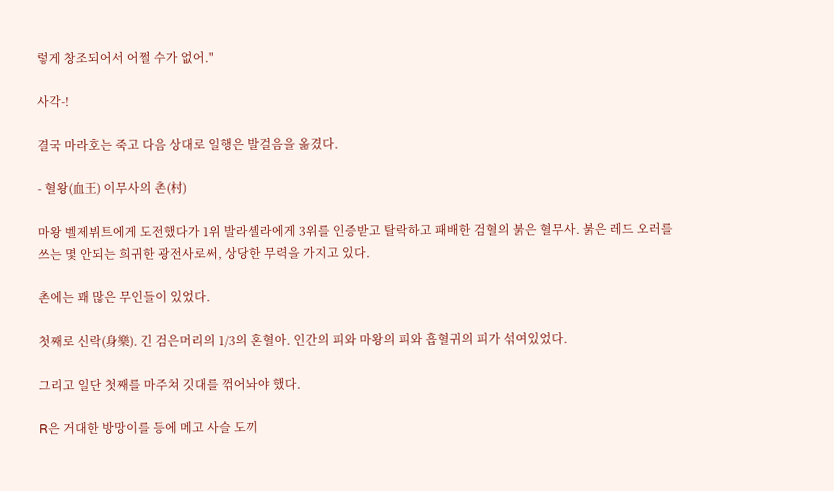렇게 창조되어서 어쩔 수가 없어."

사각-!

결국 마라호는 죽고 다음 상대로 일행은 발걸음을 옮겼다.

- 혈왕(血王) 이무사의 촌(村)

마왕 벨제뷔트에게 도전했다가 1위 발라셸라에게 3위를 인증받고 탈락하고 패배한 검혈의 붉은 혈무사. 붉은 레드 오러를 쓰는 몇 안되는 희귀한 광전사로써, 상당한 무력을 가지고 있다.

촌에는 꽤 많은 무인들이 있었다.

첫째로 신락(身樂). 긴 검은머리의 1/3의 혼혈아. 인간의 피와 마왕의 피와 흡혈귀의 피가 섞여있었다.

그리고 일단 첫째를 마주쳐 깃대를 꺾어놔야 했다.

R은 거대한 방망이를 등에 메고 사슬 도끼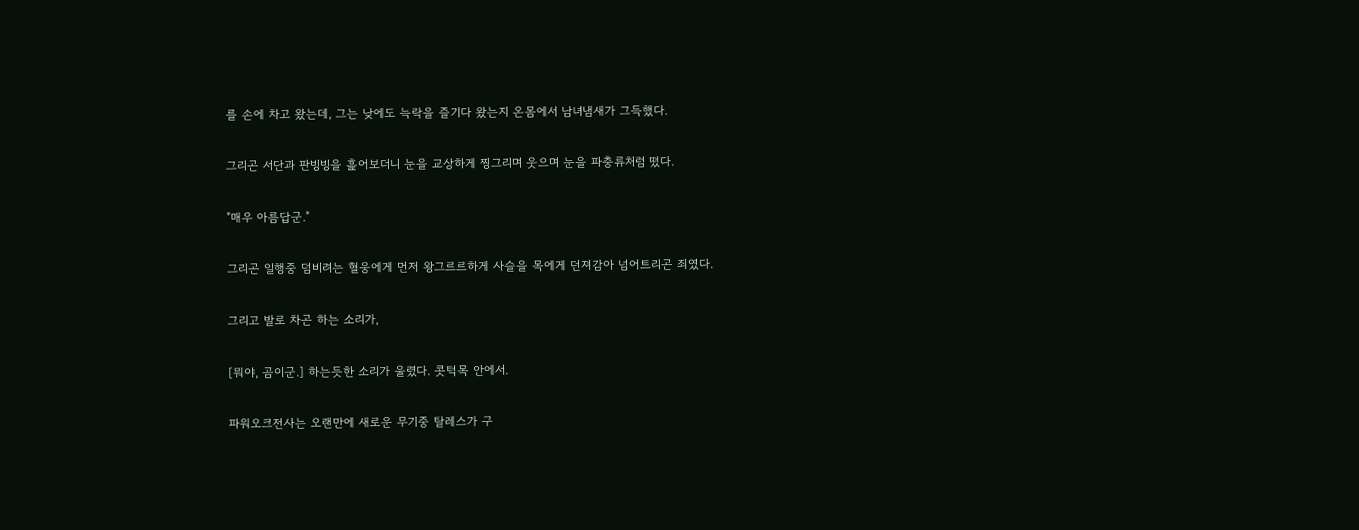를 손에 차고 왔는데, 그는 낮에도 늑락을 즐기다 왔는지 온몸에서 남녀냄새가 그득했다.

그리곤 서단과 판빙빙을 흝어보더니 눈을 교상하게 찡그리며 웃으며 눈을 파충류처럼 떴다.

"매우 아름답군."

그리곤 일행중 덤비려는 혈웅에게 먼저 왕그르르하게 사슬을 목에게 던져감아 넘어트리곤 죄였다.

그리고 발로 차곤 하는 소리가,

[뭐야, 곰이군.] 하는듯한 소리가 울렸다. 콧턱목 안에서.

파워오크전사는 오랜만에 새로운 무기중 탈레스가 구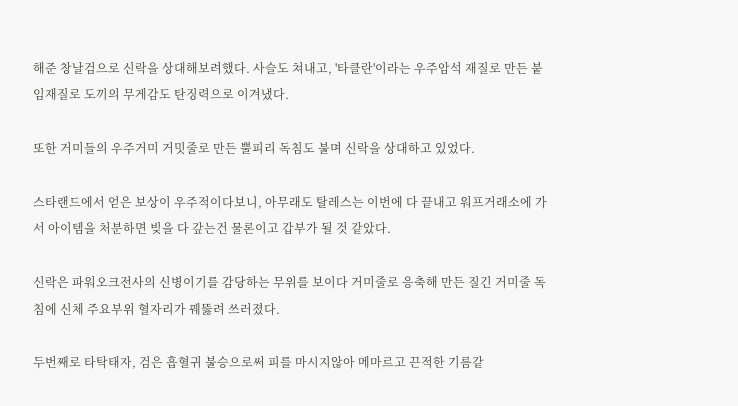해준 창날검으로 신락을 상대해보려했다. 사슬도 쳐내고, '타클란'이라는 우주암석 재질로 만든 붙임재질로 도끼의 무게감도 탄징력으로 이겨냈다.

또한 거미들의 우주거미 거밋줄로 만든 뿔피리 독침도 불며 신락을 상대하고 있었다.

스타랜드에서 얻은 보상이 우주적이다보니, 아무래도 탈레스는 이번에 다 끝내고 워프거래소에 가서 아이템을 처분하면 빚을 다 갚는건 물론이고 갑부가 될 것 같았다.

신락은 파워오크전사의 신병이기를 감당하는 무위를 보이다 거미줄로 응축해 만든 질긴 거미줄 독침에 신체 주요부위 혈자리가 꿰뚫려 쓰러졌다.

두번째로 타탁태자, 검은 흡혈귀 불승으로써 피를 마시지않아 메마르고 끈적한 기름같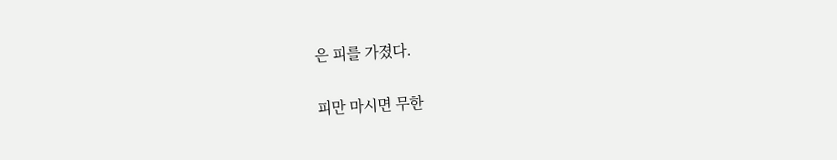은 피를 가졌다.

피만 마시면 무한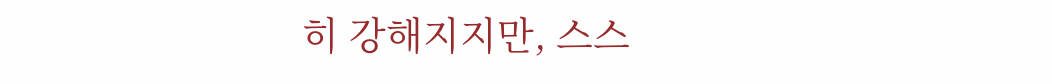히 강해지지만, 스스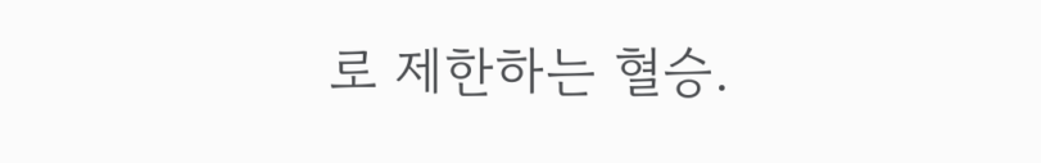로 제한하는 혈승.